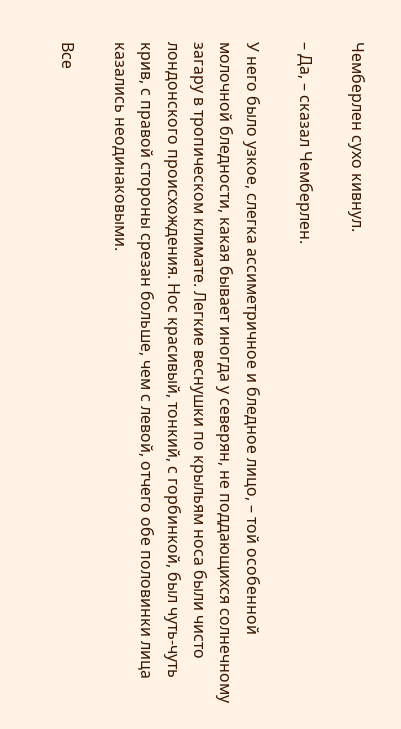Чемберлен сухо кивнул.

– Да, – сказал Чемберлен.

У него было узкое, слегка ассиметричное и бледное лицо, – той особенной молочной бледности, какая бывает иногда у северян, не поддающихся солнечному загару в тропическом климате. Легкие веснушки по крыльям носа были чисто лондонского происхождения. Нос красивый, тонкий, с горбинкой, был чуть-чуть крив, с правой стороны срезан больше, чем с левой, отчего обе половинки лица казались неодинаковыми.

Все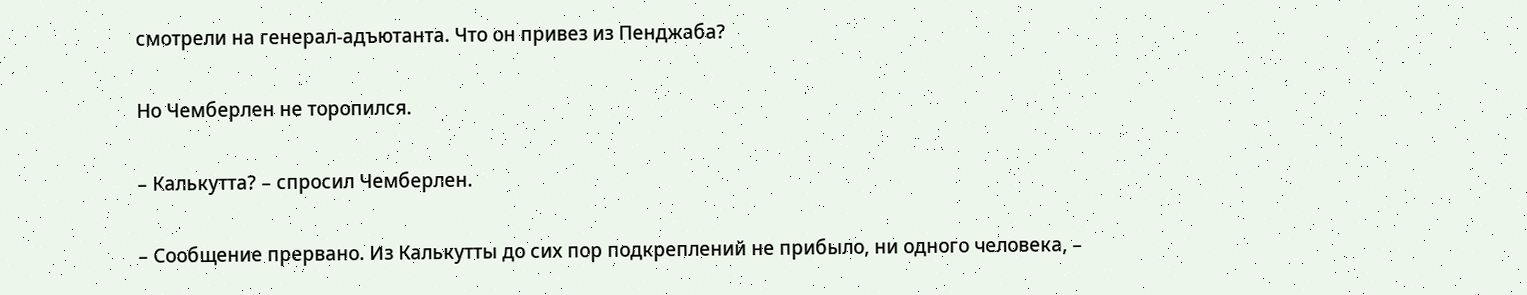смотрели на генерал-адъютанта. Что он привез из Пенджаба?

Но Чемберлен не торопился.

– Калькутта? – спросил Чемберлен.

– Сообщение прервано. Из Калькутты до сих пор подкреплений не прибыло, ни одного человека, –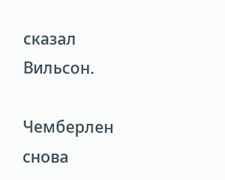сказал Вильсон.

Чемберлен снова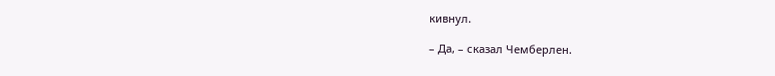кивнул.

– Да, – сказал Чемберлен.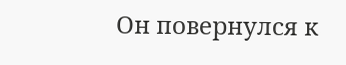Он повернулся к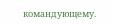командующему.